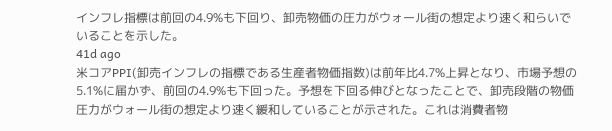インフレ指標は前回の4.9%も下回り、卸売物価の圧力がウォール街の想定より速く和らいでいることを示した。
41d ago
米コアPPI(卸売インフレの指標である生産者物価指数)は前年比4.7%上昇となり、市場予想の5.1%に届かず、前回の4.9%も下回った。予想を下回る伸びとなったことで、卸売段階の物価圧力がウォール街の想定より速く緩和していることが示された。これは消費者物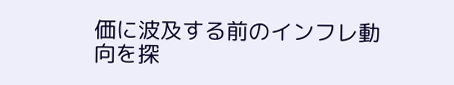価に波及する前のインフレ動向を探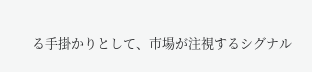る手掛かりとして、市場が注視するシグナル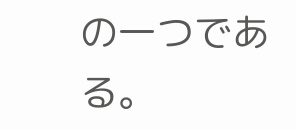の一つである。